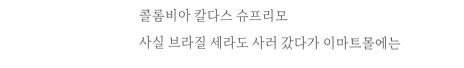콜롬비아 칼다스 슈프리모
사실 브라질 세라도 사러 갔다가 이마트몰에는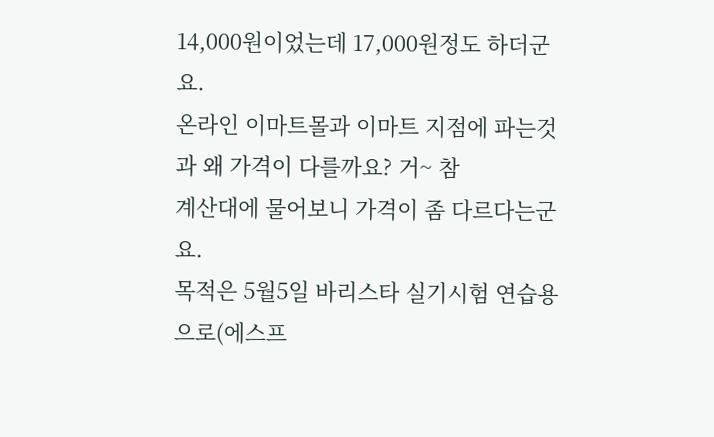14,000원이었는데 17,000원정도 하더군요.
온라인 이마트몰과 이마트 지점에 파는것과 왜 가격이 다를까요? 거~ 참
계산대에 물어보니 가격이 좀 다르다는군요.
목적은 5월5일 바리스타 실기시험 연습용으로(에스프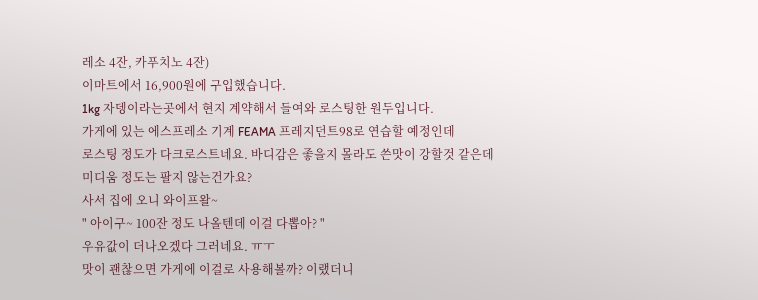레소 4잔, 카푸치노 4잔)
이마트에서 16,900원에 구입했습니다.
1kg 자뎅이라는곳에서 현지 계약해서 들여와 로스팅한 원두입니다.
가게에 있는 에스프레소 기계 FEAMA 프레지던트98로 연습할 예정인데
로스팅 정도가 다크로스트네요. 바디감은 좋을지 몰라도 쓴맛이 강할것 같은데
미디움 정도는 팔지 않는건가요?
사서 집에 오니 와이프왈~
" 아이구~ 100잔 정도 나올텐데 이걸 다뽑아? "
우유값이 더나오겠다 그러네요. ㅠㅜ
맛이 괜찮으면 가게에 이걸로 사용해볼까? 이랬더니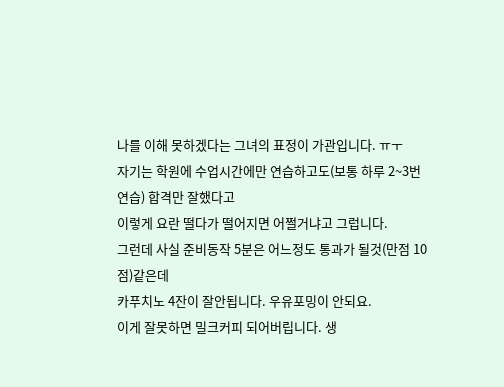나를 이해 못하겠다는 그녀의 표정이 가관입니다. ㅠㅜ
자기는 학원에 수업시간에만 연습하고도(보통 하루 2~3번 연습) 합격만 잘했다고
이렇게 요란 떨다가 떨어지면 어쩔거냐고 그럽니다.
그런데 사실 준비동작 5분은 어느정도 통과가 될것(만점 10점)같은데
카푸치노 4잔이 잘안됩니다. 우유포밍이 안되요.
이게 잘못하면 밀크커피 되어버립니다. 생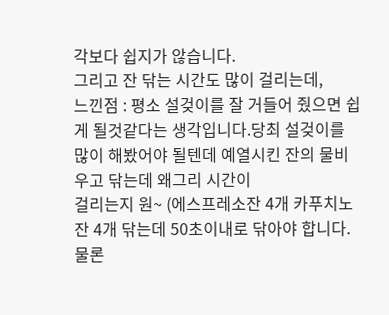각보다 쉽지가 않습니다.
그리고 잔 닦는 시간도 많이 걸리는데,
느낀점 : 평소 설겆이를 잘 거들어 줬으면 쉽게 될것같다는 생각입니다.당최 설겆이를 많이 해봤어야 될텐데 예열시킨 잔의 물비우고 닦는데 왜그리 시간이
걸리는지 원~ (에스프레소잔 4개 카푸치노잔 4개 닦는데 50초이내로 닦아야 합니다. 물론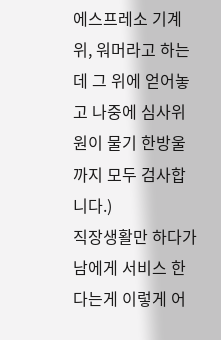에스프레소 기계위, 워머라고 하는데 그 위에 얻어놓고 나중에 심사위원이 물기 한방울까지 모두 검사합니다.)
직장생활만 하다가 남에게 서비스 한다는게 이렇게 어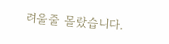려울줄 몰랐습니다.